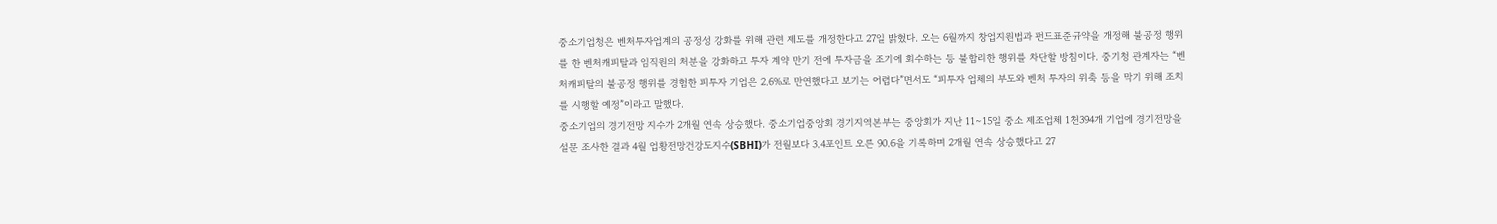중소기업청은 벤처투자업계의 공정성 강화를 위해 관련 제도를 개정한다고 27일 밝혔다. 오는 6월까지 창업지원법과 펀드표준규약을 개정해 불공정 행위를 한 벤처캐피탈과 임직원의 처분을 강화하고 투자 계약 만기 전에 투자금을 조기에 회수하는 등 불합리한 행위를 차단할 방침이다. 중기청 관계자는 “벤처캐피탈의 불공정 행위를 경험한 피투자 기업은 2.6%로 만연했다고 보기는 어렵다”면서도 “피투자 업체의 부도와 벤처 투자의 위축 등을 막기 위해 조치를 시행할 예정”이라고 말했다.
중소기업의 경기전망 지수가 2개월 연속 상승했다. 중소기업중앙회 경기지역본부는 중앙회가 지난 11∼15일 중소 제조업체 1천394개 기업에 경기전망을 설문 조사한 결과 4월 업황전망건강도지수(SBHI)가 전월보다 3.4포인트 오른 90.6을 기록하며 2개월 연속 상승했다고 27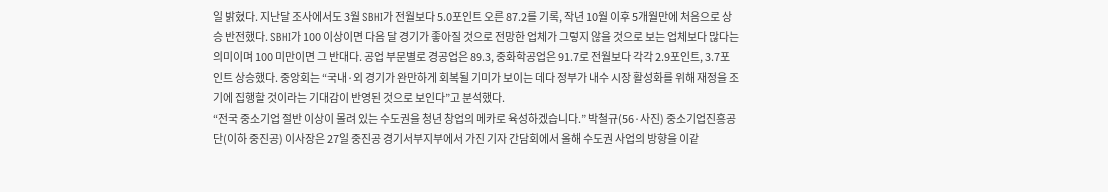일 밝혔다. 지난달 조사에서도 3월 SBHI가 전월보다 5.0포인트 오른 87.2를 기록, 작년 10월 이후 5개월만에 처음으로 상승 반전했다. SBHI가 100 이상이면 다음 달 경기가 좋아질 것으로 전망한 업체가 그렇지 않을 것으로 보는 업체보다 많다는 의미이며 100 미만이면 그 반대다. 공업 부문별로 경공업은 89.3, 중화학공업은 91.7로 전월보다 각각 2.9포인트, 3.7포인트 상승했다. 중앙회는 “국내·외 경기가 완만하게 회복될 기미가 보이는 데다 정부가 내수 시장 활성화를 위해 재정을 조기에 집행할 것이라는 기대감이 반영된 것으로 보인다”고 분석했다.
“전국 중소기업 절반 이상이 몰려 있는 수도권을 청년 창업의 메카로 육성하겠습니다.” 박철규(56·사진) 중소기업진흥공단(이하 중진공) 이사장은 27일 중진공 경기서부지부에서 가진 기자 간담회에서 올해 수도권 사업의 방향을 이같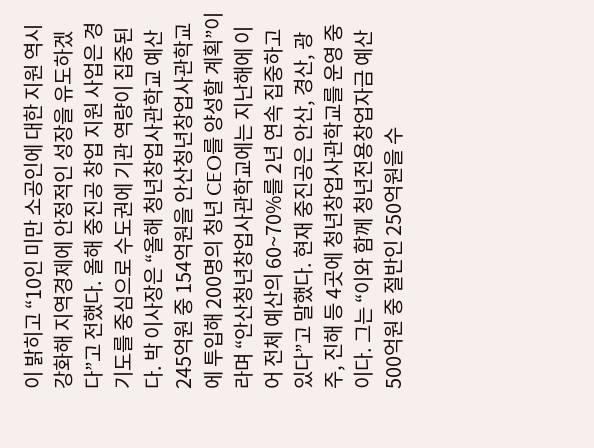이 밝히고 “10인 미만 소공인에 대한 지원 역시 강화해 지역경제에 안정적인 성장을 유도하겠다”고 전했다. 올해 중진공 창업 지원 사업은 경기도를 중심으로 수도권에 기관 역량이 집중된다. 박 이사장은 “올해 청년창업사관학교 예산 245억원 중 154억원을 안산청년창업사관학교에 투입해 200명의 청년 CEO를 양성할 계획”이라며 “안산청년창업사관학교에는 지난해에 이어 전체 예산의 60~70%를 2년 연속 집중하고 있다”고 말했다. 현재 중진공은 안산, 경산, 광주, 진해 등 4곳에 청년창업사관학교를 운영 중이다. 그는 “이와 함께 청년전용창업자금 예산 500억원 중 절반인 250억원을 수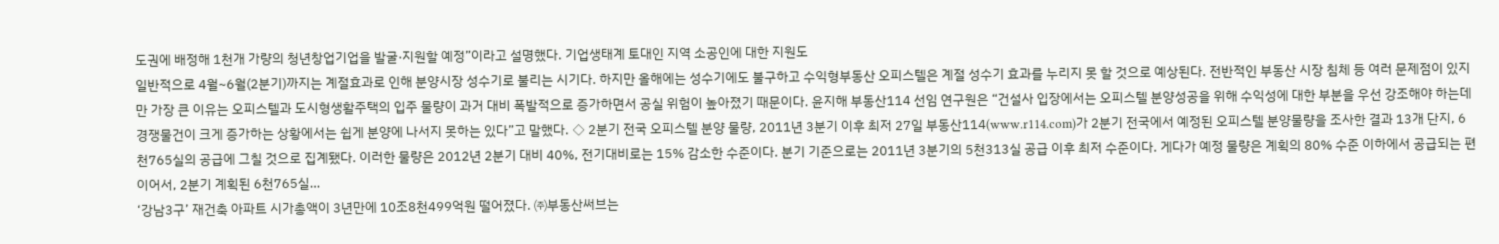도권에 배정해 1천개 가량의 청년창업기업을 발굴·지원할 예정”이라고 설명했다. 기업생태계 토대인 지역 소공인에 대한 지원도
일반적으로 4월~6월(2분기)까지는 계절효과로 인해 분양시장 성수기로 불리는 시기다. 하지만 올해에는 성수기에도 불구하고 수익형부동산 오피스텔은 계절 성수기 효과를 누리지 못 할 것으로 예상된다. 전반적인 부동산 시장 침체 등 여러 문제점이 있지만 가장 큰 이유는 오피스텔과 도시형생활주택의 입주 물량이 과거 대비 폭발적으로 증가하면서 공실 위험이 높아졌기 때문이다. 윤지해 부동산114 선임 연구원은 “건설사 입장에서는 오피스텔 분양성공을 위해 수익성에 대한 부분을 우선 강조해야 하는데 경쟁물건이 크게 증가하는 상황에서는 쉽게 분양에 나서지 못하는 있다”고 말했다. ◇ 2분기 전국 오피스텔 분양 물량, 2011년 3분기 이후 최저 27일 부동산114(www.r114.com)가 2분기 전국에서 예정된 오피스텔 분양물량을 조사한 결과 13개 단지, 6천765실의 공급에 그칠 것으로 집계됐다. 이러한 물량은 2012년 2분기 대비 40%, 전기대비로는 15% 감소한 수준이다. 분기 기준으로는 2011년 3분기의 5천313실 공급 이후 최저 수준이다. 게다가 예정 물량은 계획의 80% 수준 이하에서 공급되는 편이어서, 2분기 계획된 6천765실…
‘강남3구’ 재건축 아파트 시가총액이 3년만에 10조8천499억원 떨어졌다. ㈜부동산써브는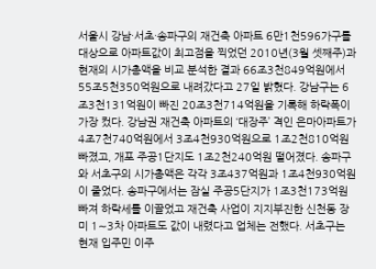서울시 강남·서초·송파구의 재건축 아파트 6만1천596가구를 대상으로 아파트값이 최고점을 찍었던 2010년(3월 셋째주)과 현재의 시가총액을 비교 분석한 결과 66조3천849억원에서 55조5천350억원으로 내려갔다고 27일 밝혔다. 강남구는 6조3천131억원이 빠진 20조3천714억원을 기록해 하락폭이 가장 컸다. 강남권 재건축 아파트의 ‘대장주’ 격인 은마아파트가 4조7천740억원에서 3조4천930억원으로 1조2천810억원 빠졌고, 개포 주공1단지도 1조2천240억원 떨어졌다. 송파구와 서초구의 시가총액은 각각 3조437억원과 1조4천930억원이 줄었다. 송파구에서는 잠실 주공5단지가 1조3천173억원 빠져 하락세를 이끌었고 재건축 사업이 지지부진한 신천동 장미 1∼3차 아파트도 값이 내렸다고 업체는 전했다. 서초구는 현재 입주민 이주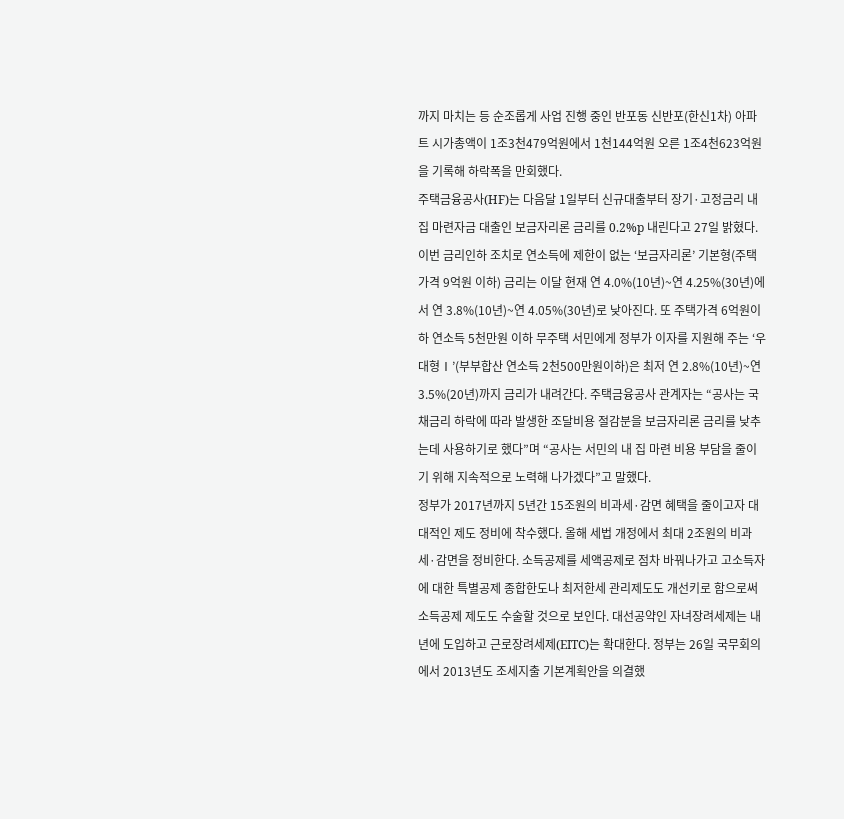까지 마치는 등 순조롭게 사업 진행 중인 반포동 신반포(한신1차) 아파트 시가총액이 1조3천479억원에서 1천144억원 오른 1조4천623억원을 기록해 하락폭을 만회했다.
주택금융공사(HF)는 다음달 1일부터 신규대출부터 장기·고정금리 내 집 마련자금 대출인 보금자리론 금리를 0.2%p 내린다고 27일 밝혔다. 이번 금리인하 조치로 연소득에 제한이 없는 ‘보금자리론’ 기본형(주택가격 9억원 이하) 금리는 이달 현재 연 4.0%(10년)~연 4.25%(30년)에서 연 3.8%(10년)~연 4.05%(30년)로 낮아진다. 또 주택가격 6억원이하 연소득 5천만원 이하 무주택 서민에게 정부가 이자를 지원해 주는 ‘우대형Ⅰ’(부부합산 연소득 2천500만원이하)은 최저 연 2.8%(10년)~연 3.5%(20년)까지 금리가 내려간다. 주택금융공사 관계자는 “공사는 국채금리 하락에 따라 발생한 조달비용 절감분을 보금자리론 금리를 낮추는데 사용하기로 했다”며 “공사는 서민의 내 집 마련 비용 부담을 줄이기 위해 지속적으로 노력해 나가겠다”고 말했다.
정부가 2017년까지 5년간 15조원의 비과세·감면 혜택을 줄이고자 대대적인 제도 정비에 착수했다. 올해 세법 개정에서 최대 2조원의 비과세·감면을 정비한다. 소득공제를 세액공제로 점차 바꿔나가고 고소득자에 대한 특별공제 종합한도나 최저한세 관리제도도 개선키로 함으로써 소득공제 제도도 수술할 것으로 보인다. 대선공약인 자녀장려세제는 내년에 도입하고 근로장려세제(EITC)는 확대한다. 정부는 26일 국무회의에서 2013년도 조세지출 기본계획안을 의결했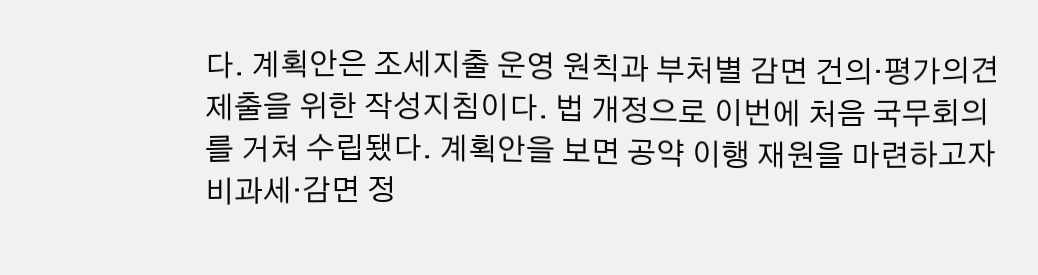다. 계획안은 조세지출 운영 원칙과 부처별 감면 건의·평가의견 제출을 위한 작성지침이다. 법 개정으로 이번에 처음 국무회의를 거쳐 수립됐다. 계획안을 보면 공약 이행 재원을 마련하고자 비과세·감면 정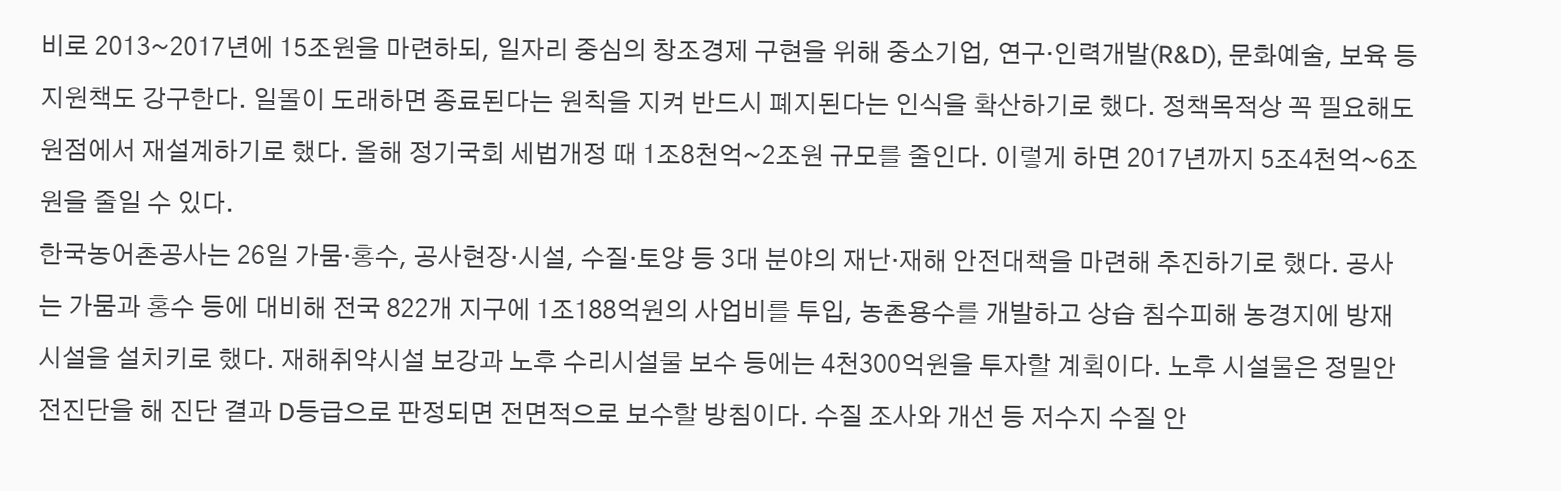비로 2013~2017년에 15조원을 마련하되, 일자리 중심의 창조경제 구현을 위해 중소기업, 연구·인력개발(R&D), 문화예술, 보육 등 지원책도 강구한다. 일몰이 도래하면 종료된다는 원칙을 지켜 반드시 폐지된다는 인식을 확산하기로 했다. 정책목적상 꼭 필요해도 원점에서 재설계하기로 했다. 올해 정기국회 세법개정 때 1조8천억~2조원 규모를 줄인다. 이렇게 하면 2017년까지 5조4천억~6조원을 줄일 수 있다.
한국농어촌공사는 26일 가뭄·홍수, 공사현장·시설, 수질·토양 등 3대 분야의 재난·재해 안전대책을 마련해 추진하기로 했다. 공사는 가뭄과 홍수 등에 대비해 전국 822개 지구에 1조188억원의 사업비를 투입, 농촌용수를 개발하고 상습 침수피해 농경지에 방재시설을 설치키로 했다. 재해취약시설 보강과 노후 수리시설물 보수 등에는 4천300억원을 투자할 계획이다. 노후 시설물은 정밀안전진단을 해 진단 결과 D등급으로 판정되면 전면적으로 보수할 방침이다. 수질 조사와 개선 등 저수지 수질 안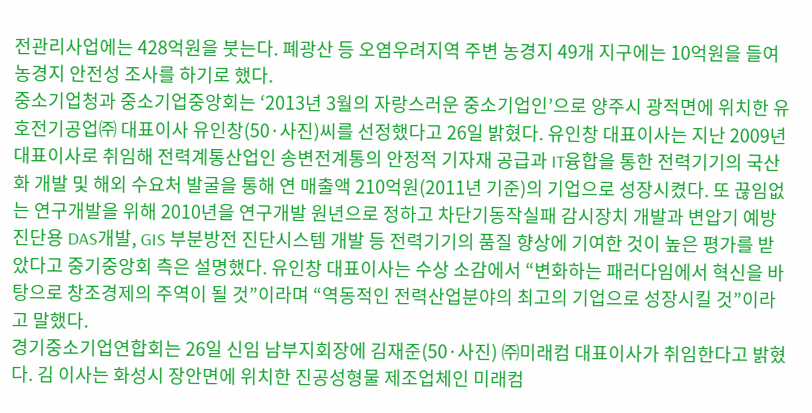전관리사업에는 428억원을 붓는다. 폐광산 등 오염우려지역 주변 농경지 49개 지구에는 10억원을 들여 농경지 안전성 조사를 하기로 했다.
중소기업청과 중소기업중앙회는 ‘2013년 3월의 자랑스러운 중소기업인’으로 양주시 광적면에 위치한 유호전기공업㈜ 대표이사 유인창(50·사진)씨를 선정했다고 26일 밝혔다. 유인창 대표이사는 지난 2009년 대표이사로 취임해 전력계통산업인 송변전계통의 안정적 기자재 공급과 IT융합을 통한 전력기기의 국산화 개발 및 해외 수요처 발굴을 통해 연 매출액 210억원(2011년 기준)의 기업으로 성장시켰다. 또 끊임없는 연구개발을 위해 2010년을 연구개발 원년으로 정하고 차단기동작실패 감시장치 개발과 변압기 예방진단용 DAS개발, GIS 부분방전 진단시스템 개발 등 전력기기의 품질 향상에 기여한 것이 높은 평가를 받았다고 중기중앙회 측은 설명했다. 유인창 대표이사는 수상 소감에서 “변화하는 패러다임에서 혁신을 바탕으로 창조경제의 주역이 될 것”이라며 “역동적인 전력산업분야의 최고의 기업으로 성장시킬 것”이라고 말했다.
경기중소기업연합회는 26일 신임 남부지회장에 김재준(50·사진) ㈜미래컴 대표이사가 취임한다고 밝혔다. 김 이사는 화성시 장안면에 위치한 진공성형물 제조업체인 미래컴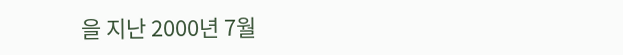을 지난 2000년 7월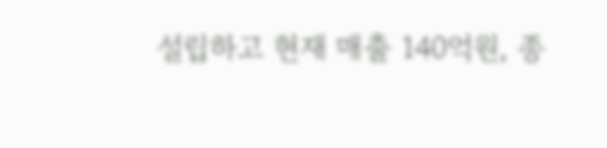설립하고 현재 매출 140억원, 종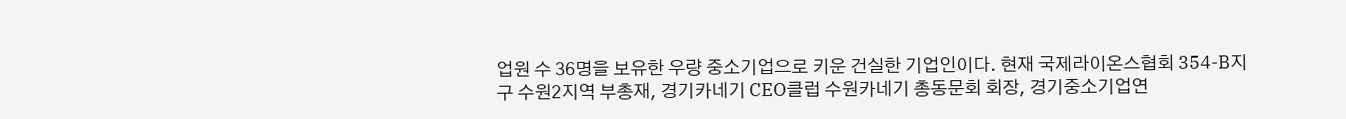업원 수 36명을 보유한 우량 중소기업으로 키운 건실한 기업인이다. 현재 국제라이온스협회 354-B지구 수원2지역 부총재, 경기카네기 CEO클럽 수원카네기 총동문회 회장, 경기중소기업연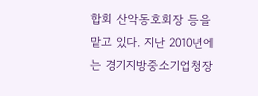합회 산악동호회장 등을 맡고 있다. 지난 2010년에는 경기지방중소기업청장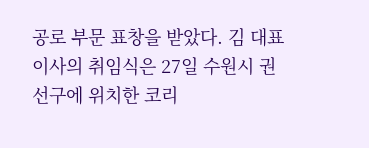공로 부문 표창을 받았다. 김 대표이사의 취임식은 27일 수원시 권선구에 위치한 코리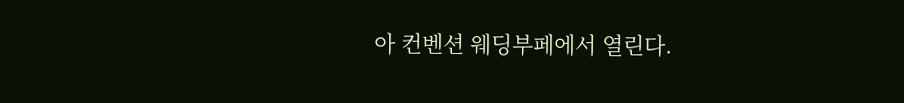아 컨벤션 웨딩부페에서 열린다.